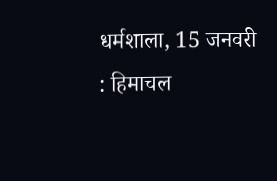धर्मशाला, 15 जनवरी : हिमाचल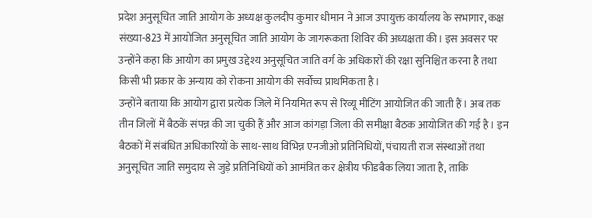प्रदेश अनुसूचित जाति आयोग के अध्यक्ष कुलदीप कुमार धीमान ने आज उपायुक्त कार्यालय के सभागार, कक्ष संख्या-823 में आयोजित अनुसूचित जाति आयोग के जागरूकता शिविर की अध्यक्षता की। इस अवसर पर उन्होंने कहा कि आयोग का प्रमुख उद्देश्य अनुसूचित जाति वर्ग के अधिकारों की रक्षा सुनिश्चित करना है तथा किसी भी प्रकार के अन्याय को रोकना आयोग की सर्वोच्च प्राथमिकता है।
उन्होंने बताया कि आयोग द्वारा प्रत्येक जिले में नियमित रूप से रिव्यू मीटिंग आयोजित की जाती हैं। अब तक तीन जिलों में बैठकें संपन्न की जा चुकी हैं और आज कांगड़ा जिला की समीक्षा बैठक आयोजित की गई है। इन बैठकों में संबंधित अधिकारियों के साथ-साथ विभिन्न एनजीओ प्रतिनिधियों, पंचायती राज संस्थाओं तथा अनुसूचित जाति समुदाय से जुड़े प्रतिनिधियों को आमंत्रित कर क्षेत्रीय फीडबैक लिया जाता है, ताकि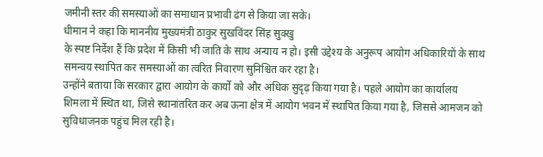जमीनी स्तर की समस्याओं का समाधान प्रभावी ढंग से किया जा सके।
धीमान ने कहा कि माननीय मुख्यमंत्री ठाकुर सुखविंदर सिंह सुक्खु
के स्पष्ट निर्देश हैं कि प्रदेश में किसी भी जाति के साथ अन्याय न हो। इसी उद्देश्य के अनुरूप आयोग अधिकारियों के साथ समन्वय स्थापित कर समस्याओं का त्वरित निवारण सुनिश्चित कर रहा है।
उन्होंने बताया कि सरकार द्वारा आयोग के कार्यों को और अधिक सुदृढ़ किया गया है। पहले आयोग का कार्यालय शिमला में स्थित था, जिसे स्थानांतरित कर अब ऊना क्षेत्र में आयोग भवन में स्थापित किया गया है, जिससे आमजन को सुविधाजनक पहुंच मिल रही है।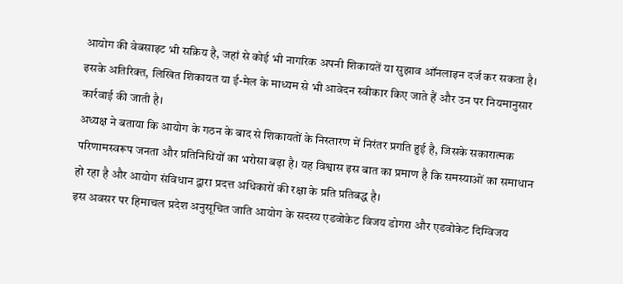आयोग की वेबसाइट भी सक्रिय है, जहां से कोई भी नागरिक अपनी शिकायतें या सुझाव ऑनलाइन दर्ज कर सकता है। इसके अतिरिक्त, लिखित शिकायत या ई-मेल के माध्यम से भी आवेदन स्वीकार किए जाते हैं और उन पर नियमानुसार कार्रवाई की जाती है।
अध्यक्ष ने बताया कि आयोग के गठन के बाद से शिकायतों के निस्तारण में निरंतर प्रगति हुई है, जिसके सकारात्मक परिणामस्वरूप जनता और प्रतिनिधियों का भरोसा बढ़ा है। यह विश्वास इस बात का प्रमाण है कि समस्याओं का समाधान हो रहा है और आयोग संविधान द्वारा प्रदत्त अधिकारों की रक्षा के प्रति प्रतिबद्ध है।
इस अवसर पर हिमाचल प्रदेश अनुसूचित जाति आयोग के सदस्य एडवोकेट विजय डोगरा और एडवोकेट दिग्विजय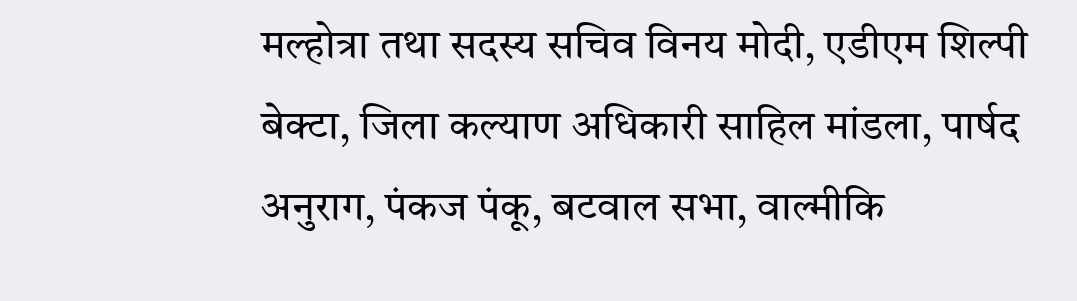मल्होत्रा तथा सदस्य सचिव विनय मोदी, एडीएम शिल्पी बेक्टा, जिला कल्याण अधिकारी साहिल मांडला, पार्षद अनुराग, पंकज पंकू, बटवाल सभा, वाल्मीकि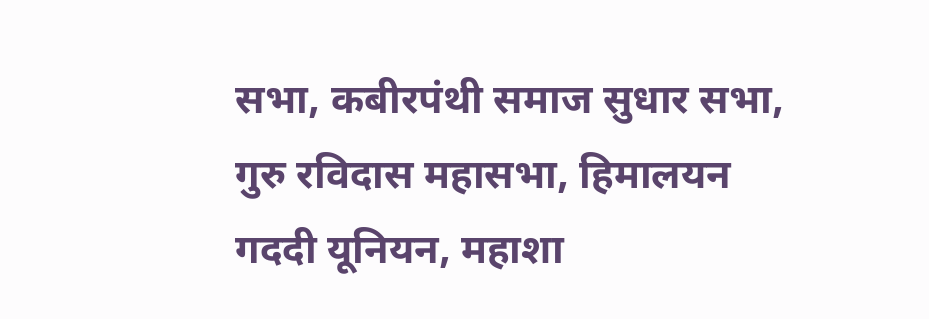सभा, कबीरपंथी समाज सुधार सभा, गुरु रविदास महासभा, हिमालयन गददी यूनियन, महाशा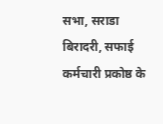सभा, सराडा बिरादरी, सफाई कर्मचारी प्रकोष्ठ के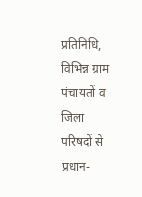प्रतिनिधि, विभिन्न ग्राम पंचायतों व जिला परिषदों से प्रधान-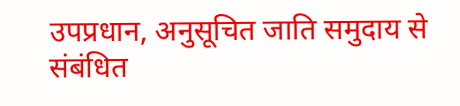उपप्रधान, अनुसूचित जाति समुदाय से संबंधित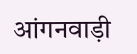आंगनवाड़ी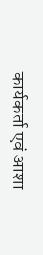कार्यकर्ता एवं आशा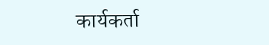कार्यकर्ता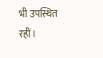भी उपस्थित रहीं।